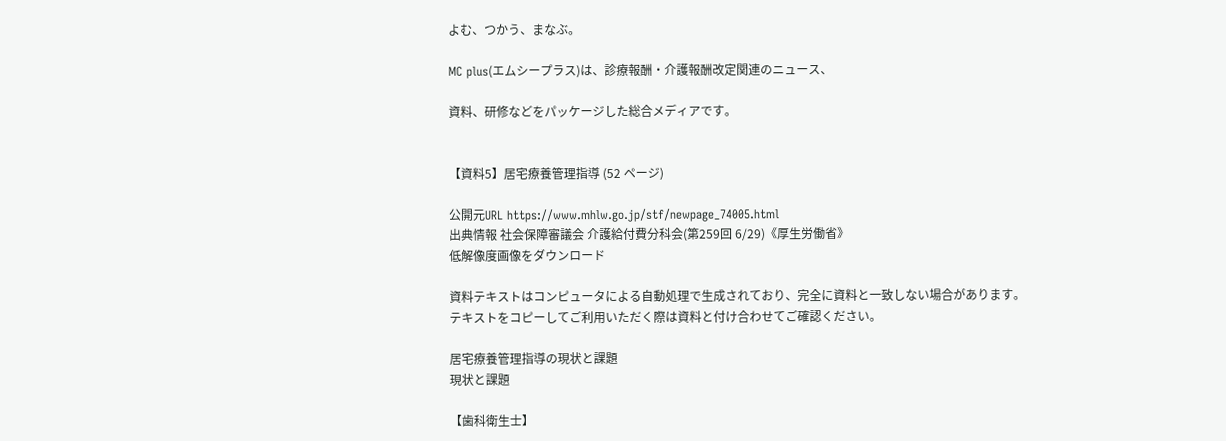よむ、つかう、まなぶ。

MC plus(エムシープラス)は、診療報酬・介護報酬改定関連のニュース、

資料、研修などをパッケージした総合メディアです。


【資料5】居宅療養管理指導 (52 ページ)

公開元URL https://www.mhlw.go.jp/stf/newpage_74005.html
出典情報 社会保障審議会 介護給付費分科会(第259回 6/29)《厚生労働省》
低解像度画像をダウンロード

資料テキストはコンピュータによる自動処理で生成されており、完全に資料と一致しない場合があります。
テキストをコピーしてご利用いただく際は資料と付け合わせてご確認ください。

居宅療養管理指導の現状と課題
現状と課題

【歯科衛生士】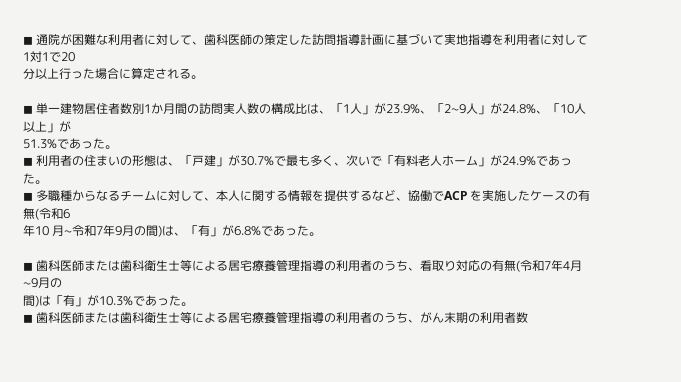◼ 通院が困難な利用者に対して、歯科医師の策定した訪問指導計画に基づいて実地指導を利用者に対して 1対1で20
分以上行った場合に算定される。

◼ 単一建物居住者数別1か月間の訪問実人数の構成比は、「1人」が23.9%、「2~9人」が24.8%、「10人以上」が
51.3%であった。
◼ 利用者の住まいの形態は、「戸建」が30.7%で最も多く、次いで「有料老人ホーム」が24.9%であった。
◼ 多職種からなるチームに対して、本人に関する情報を提供するなど、協働でACP を実施したケースの有無(令和6
年10 月~令和7年9月の間)は、「有」が6.8%であった。

◼ 歯科医師または歯科衛生士等による居宅療養管理指導の利用者のうち、看取り対応の有無(令和7年4月~9月の
間)は「有」が10.3%であった。
◼ 歯科医師または歯科衛生士等による居宅療養管理指導の利用者のうち、がん末期の利用者数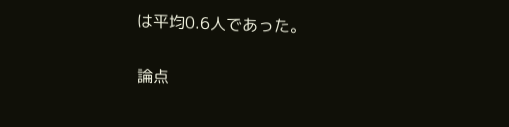は平均0.6人であった。

論点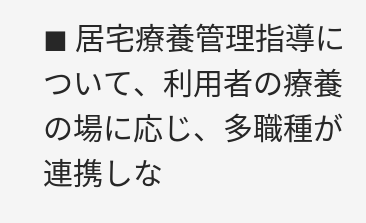◼ 居宅療養管理指導について、利用者の療養の場に応じ、多職種が連携しな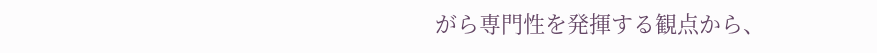がら専門性を発揮する観点から、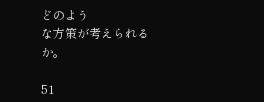どのよう
な方策が考えられるか。

51